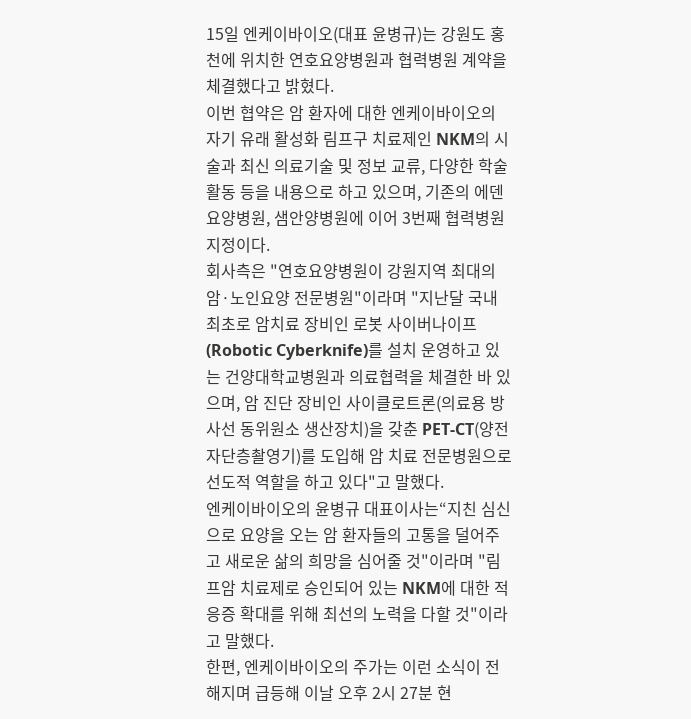15일 엔케이바이오(대표 윤병규)는 강원도 홍천에 위치한 연호요양병원과 협력병원 계약을 체결했다고 밝혔다.
이번 협약은 암 환자에 대한 엔케이바이오의 자기 유래 활성화 림프구 치료제인 NKM의 시술과 최신 의료기술 및 정보 교류, 다양한 학술 활동 등을 내용으로 하고 있으며, 기존의 에덴요양병원, 샘안양병원에 이어 3번째 협력병원 지정이다.
회사측은 "연호요양병원이 강원지역 최대의 암·노인요양 전문병원"이라며 "지난달 국내 최초로 암치료 장비인 로봇 사이버나이프(Robotic Cyberknife)를 설치 운영하고 있는 건양대학교병원과 의료협력을 체결한 바 있으며, 암 진단 장비인 사이클로트론(의료용 방사선 동위원소 생산장치)을 갖춘 PET-CT(양전자단층촬영기)를 도입해 암 치료 전문병원으로 선도적 역할을 하고 있다"고 말했다.
엔케이바이오의 윤병규 대표이사는“지친 심신으로 요양을 오는 암 환자들의 고통을 덜어주고 새로운 삶의 희망을 심어줄 것"이라며 "림프암 치료제로 승인되어 있는 NKM에 대한 적응증 확대를 위해 최선의 노력을 다할 것"이라고 말했다.
한편, 엔케이바이오의 주가는 이런 소식이 전해지며 급등해 이날 오후 2시 27분 현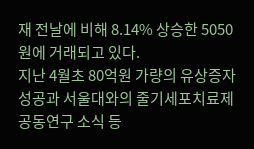재 전날에 비해 8.14% 상승한 5050원에 거래되고 있다.
지난 4월초 80억원 가량의 유상증자 성공과 서울대와의 줄기세포치료제 공동연구 소식 등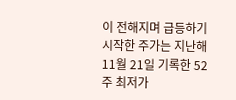이 전해지며 급등하기 시작한 주가는 지난해 11월 21일 기록한 52주 최저가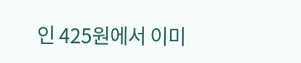인 425원에서 이미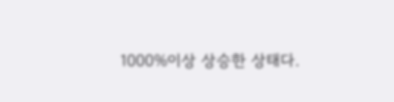1000%이상 상승한 상태다.